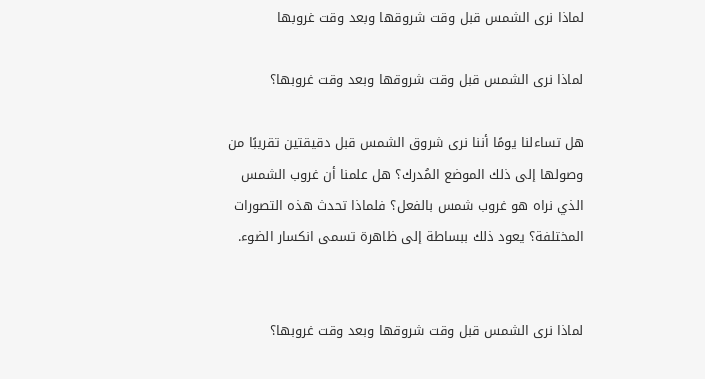لماذا نرى الشمس قبل وقت شروقها وبعد وقت غروبها

لماذا نرى الشمس قبل وقت شروقها وبعد وقت غروبها؟

هل تساءلنا يومًا أننا نرى شروق الشمس قبل دقيقتين تقريبًا من وصولها إلى ذلك الموضع المُدرك؟ هل علمنا أن غروب الشمس الذي نراه هو غروب شمس بالفعل؟ فلماذا تحدث هذه التصورات المختلفة؟ يعود ذلك ببساطة إلى ظاهرة تسمى انكسار الضوء.


لماذا نرى الشمس قبل وقت شروقها وبعد وقت غروبها؟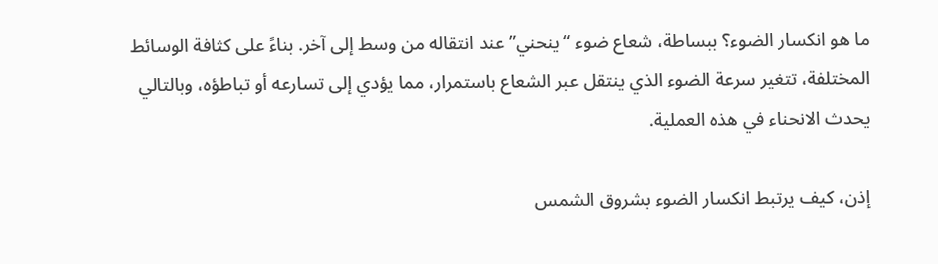ما هو انكسار الضوء؟ ببساطة، شعاع ضوء “ينحني” عند انتقاله من وسط إلى آخر. بناءً على كثافة الوسائط المختلفة، تتغير سرعة الضوء الذي ينتقل عبر الشعاع باستمرار، مما يؤدي إلى تسارعه أو تباطؤه، وبالتالي يحدث الانحناء في هذه العملية.

إذن، كيف يرتبط انكسار الضوء بشروق الشمس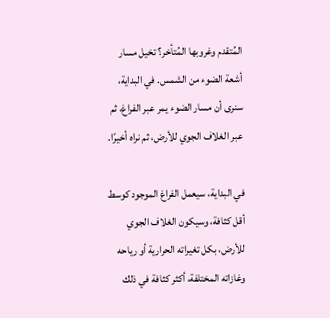المُتقدم وغروبها المُتأخر؟ تخيل مسار أشعة الضوء من الشمس. في البداية، سنرى أن مسار الضوء يمر عبر الفراغ، ثم عبر الغلاف الجوي للأرض، ثم نراه أخيرًا.

في البداية، سيعمل الفراغ الموجود كوسط أقل كثافة، وسيكون الغلاف الجوي للأرض، بكل تغيراته الحرارية أو رياحه وغازاته المختلفة، أكثر كثافة في ذلك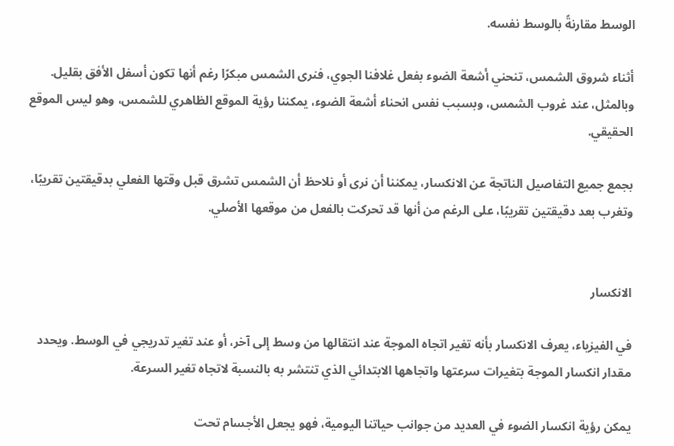الوسط مقارنةً بالوسط نفسه.

أثناء شروق الشمس، تنحني أشعة الضوء بفعل غلافنا الجوي، فنرى الشمس مبكرًا رغم أنها تكون أسفل الأفق بقليل. وبالمثل، عند غروب الشمس، وبسبب نفس انحناء أشعة الضوء، يمكننا رؤية الموقع الظاهري للشمس، وهو ليس الموقع الحقيقي.

بجمع جميع التفاصيل الناتجة عن الانكسار، يمكننا أن نرى أو نلاحظ أن الشمس تشرق قبل وقتها الفعلي بدقيقتين تقريبًا، وتغرب بعد دقيقتين تقريبًا، على الرغم من أنها قد تحركت بالفعل من موقعها الأصلي.


الانكسار

في الفيزياء، يعرف الانكسار بأنه تغير اتجاه الموجة عند انتقالها من وسط إلى آخر، أو عند تغير تدريجي في الوسط. ويحدد مقدار انكسار الموجة بتغيرات سرعتها واتجاهها الابتدائي الذي تنتشر به بالنسبة لاتجاه تغير السرعة.

يمكن رؤية انكسار الضوء في العديد من جوانب حياتنا اليومية، فهو يجعل الأجسام تحت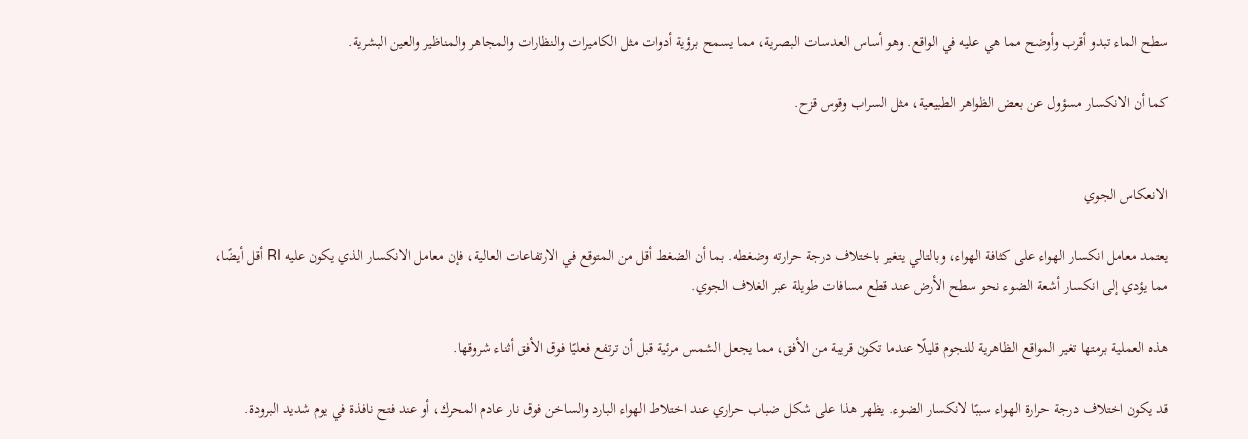سطح الماء تبدو أقرب وأوضح مما هي عليه في الواقع. وهو أساس العدسات البصرية، مما يسمح برؤية أدوات مثل الكاميرات والنظارات والمجاهر والمناظير والعين البشرية.

كما أن الانكسار مسؤول عن بعض الظواهر الطبيعية، مثل السراب وقوس قزح.


الانعكاس الجوي

يعتمد معامل انكسار الهواء على كثافة الهواء، وبالتالي يتغير باختلاف درجة حرارته وضغطه. بما أن الضغط أقل من المتوقع في الارتفاعات العالية، فإن معامل الانكسار الذي يكون عليه RI أقل أيضًا، مما يؤدي إلى انكسار أشعة الضوء نحو سطح الأرض عند قطع مسافات طويلة عبر الغلاف الجوي.

هذه العملية برمتها تغير المواقع الظاهرية للنجوم قليلًا عندما تكون قريبة من الأفق، مما يجعل الشمس مرئية قبل أن ترتفع فعليًا فوق الأفق أثناء شروقها.

قد يكون اختلاف درجة حرارة الهواء سببًا لانكسار الضوء. يظهر هذا على شكل ضباب حراري عند اختلاط الهواء البارد والساخن فوق نار عادم المحرك، أو عند فتح نافذة في يوم شديد البرودة.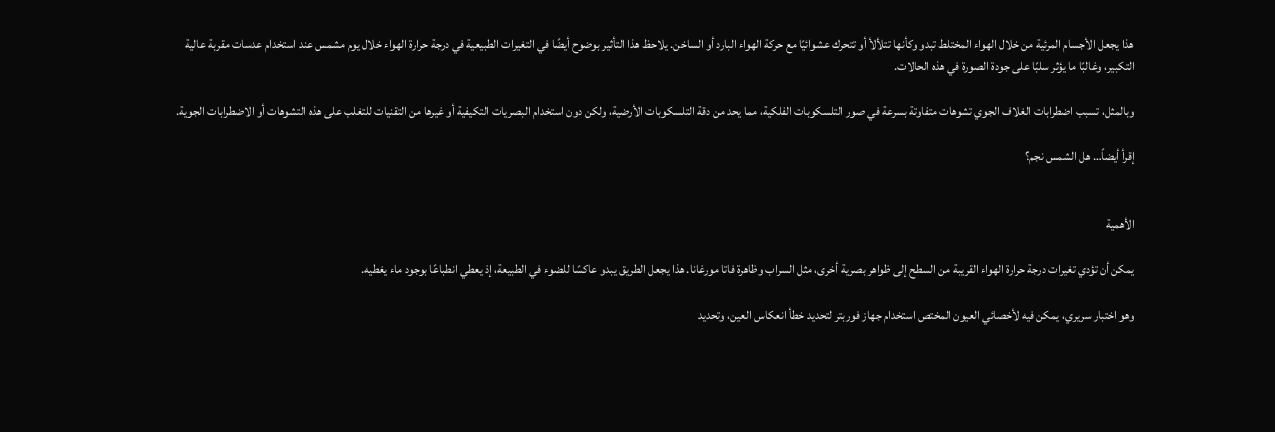هذا يجعل الأجسام المرئية من خلال الهواء المختلط تبدو وكأنها تتلألأ أو تتحرك عشوائيًا مع حركة الهواء البارد أو الساخن. يلاحظ هذا التأثير بوضوح أيضًا في التغيرات الطبيعية في درجة حرارة الهواء خلال يوم مشمس عند استخدام عدسات مقربة عالية التكبير، وغالبًا ما يؤثر سلبًا على جودة الصورة في هذه الحالات.

وبالمثل، تسبب اضطرابات الغلاف الجوي تشوهات متفاوتة بسرعة في صور التلسكوبات الفلكية، مما يحد من دقة التلسكوبات الأرضية، ولكن دون استخدام البصريات التكيفية أو غيرها من التقنيات للتغلب على هذه التشوهات أو الاضطرابات الجوية.

إقرأ أيضاً… هل الشمس نجم؟


الأهمية

يمكن أن تؤدي تغيرات درجة حرارة الهواء القريبة من السطح إلى ظواهر بصرية أخرى، مثل السراب وظاهرة فاتا مورغانا. هذا يجعل الطريق يبدو عاكسًا للضوء في الطبيعة، إذ يعطي انطباعًا بوجود ماء يغطيه.

وهو اختبار سريري، يمكن فيه لأخصائي العيون المختص استخدام جهاز فوربتر لتحديد خطأ انعكاس العين، وتحديد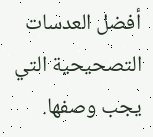أفضل العدسات التصحيحية التي يجب وصفها.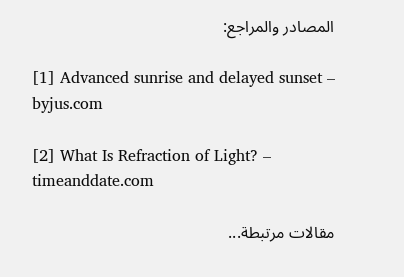المصادر والمراجع:

[1] Advanced sunrise and delayed sunset – byjus.com

[2] What Is Refraction of Light? – timeanddate.com

مقالات مرتبطة...